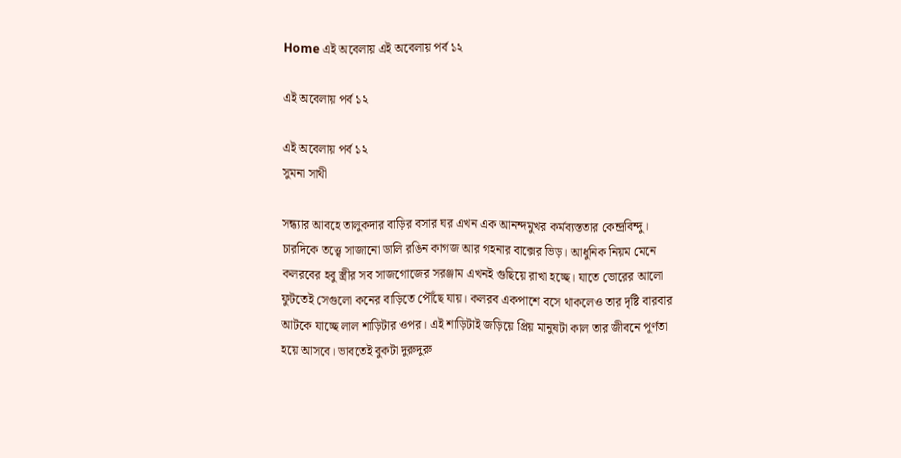Home এই অবেলায় এই অবেলায় পর্ব ১২

এই অবেলায় পর্ব ১২

এই অবেলায় পর্ব ১২
সুমনা সাথী

সন্ধ্যার আবহে তালুকদার বাড়ির বসার ঘর এখন এক আনন্দমুখর কর্মব্যস্ততার কেন্দ্রবিন্দু। চারদিকে তত্ত্বে সাজানো ডালি রঙিন কাগজ আর গহনার বাক্সের ভিড়। আধুনিক নিয়ম মেনে কলরবের হবু স্ত্রীর সব সাজগোজের সরঞ্জাম এখনই গুছিয়ে রাখা হচ্ছে। যাতে ভোরের আলো ফুটতেই সেগুলো কনের বাড়িতে পৌঁছে যায়। কলরব একপাশে বসে থাকলেও তার দৃষ্টি বারবার আটকে যাচ্ছে লাল শাড়িটার ওপর। এই শাড়িটাই জড়িয়ে প্রিয় মানুষটা কাল তার জীবনে পূর্ণতা হয়ে আসবে। ভাবতেই বুকটা দুরুদুরু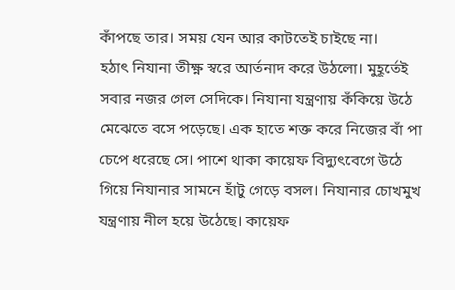কাঁপছে তার। সময় যেন আর কাটতেই চাইছে না।
হঠাৎ নিযানা তীক্ষ্ণ স্বরে আর্তনাদ করে উঠলো। মুহূর্তেই সবার নজর গেল সেদিকে। নিযানা যন্ত্রণায় কঁকিয়ে উঠে মেঝেতে বসে পড়েছে। এক হাতে শক্ত করে নিজের বাঁ পা চেপে ধরেছে সে। পাশে থাকা কায়েফ বিদ্যুৎবেগে উঠে গিয়ে নিযানার সামনে হাঁটু গেড়ে বসল। নিযানার চোখমুখ যন্ত্রণায় নীল হয়ে উঠেছে। কায়েফ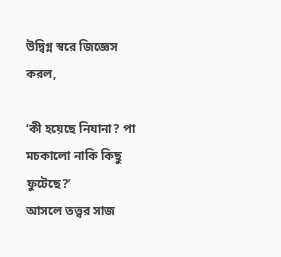উদ্বিগ্ন স্বরে জিজ্ঞেস করল,

‘কী হয়েছে নিযানা? পা মচকালো নাকি কিছু ফুটেছে?’
আসলে তত্ত্বর সাজ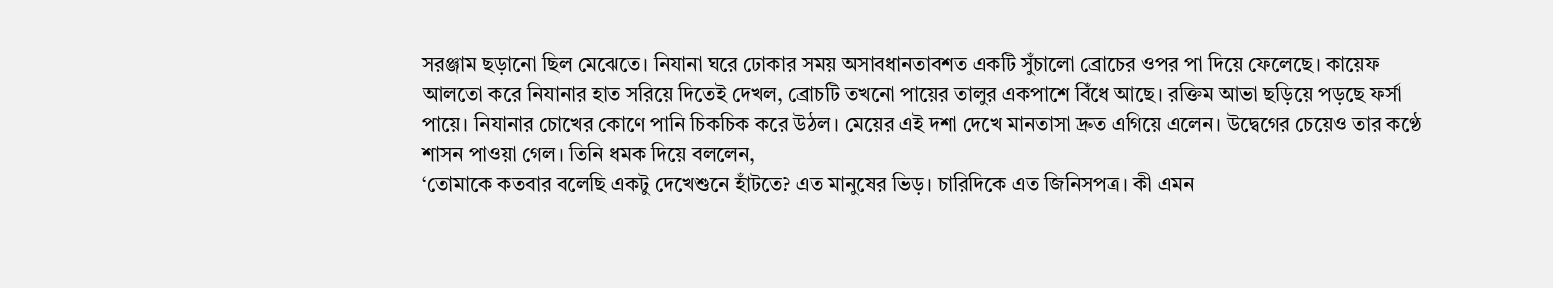সরঞ্জাম ছড়ানো ছিল মেঝেতে। নিযানা ঘরে ঢোকার সময় অসাবধানতাবশত একটি সুঁচালো ব্রোচের ওপর পা দিয়ে ফেলেছে। কায়েফ আলতো করে নিযানার হাত সরিয়ে দিতেই দেখল, ব্রোচটি তখনো পায়ের তালুর একপাশে বিঁধে আছে। রক্তিম আভা ছড়িয়ে পড়ছে ফর্সা পায়ে। নিযানার চোখের কোণে পানি চিকচিক করে উঠল। মেয়ের এই দশা দেখে মানতাসা দ্রুত এগিয়ে এলেন। উদ্বেগের চেয়েও তার কণ্ঠে শাসন পাওয়া গেল। তিনি ধমক দিয়ে বললেন,
‘তোমাকে কতবার বলেছি একটু দেখেশুনে হাঁটতে? এত মানুষের ভিড়। চারিদিকে এত জিনিসপত্র। কী এমন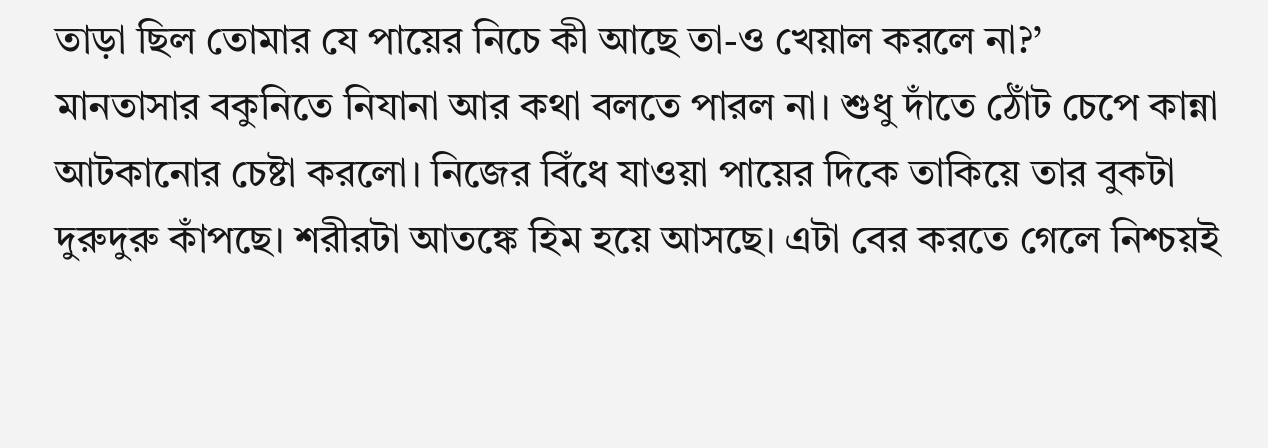তাড়া ছিল তোমার যে পায়ের নিচে কী আছে তা-ও খেয়াল করলে না?’
মানতাসার বকুনিতে নিযানা আর কথা বলতে পারল না। শুধু দাঁতে ঠোঁট চেপে কান্না আটকানোর চেষ্টা করলো। নিজের বিঁধে যাওয়া পায়ের দিকে তাকিয়ে তার বুকটা দুরুদুরু কাঁপছে। শরীরটা আতঙ্কে হিম হয়ে আসছে। এটা বের করতে গেলে নিশ্চয়ই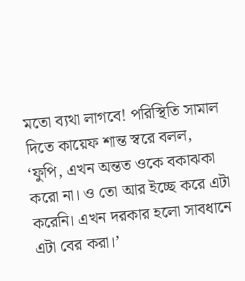মতো ব্যথা লাগবে! পরিস্থিতি সামাল দিতে কায়েফ শান্ত স্বরে বলল,
‘ফুপি, এখন অন্তত ওকে বকাঝকা করো না। ও তো আর ইচ্ছে করে এটা করেনি। এখন দরকার হলো সাবধানে এটা বের করা।’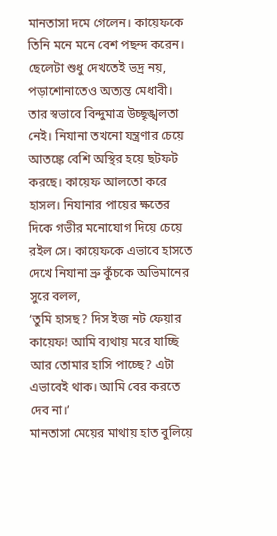মানতাসা দমে গেলেন। কায়েফকে তিনি মনে মনে বেশ পছন্দ করেন। ছেলেটা শুধু দেখতেই ভদ্র নয়, পড়াশোনাতেও অত্যন্ত মেধাবী। তার স্বভাবে বিন্দুমাত্র উচ্ছৃঙ্খলতা নেই। নিযানা তখনো যন্ত্রণার চেয়ে আতঙ্কে বেশি অস্থির হয়ে ছটফট করছে। কায়েফ আলতো করে হাসল। নিযানার পায়ের ক্ষতের দিকে গভীর মনোযোগ দিয়ে চেয়ে রইল সে। কায়েফকে এভাবে হাসতে দেখে নিযানা ভ্রু কুঁচকে অভিমানের সুরে বলল,
‘তুমি হাসছ? দিস ইজ নট ফেয়ার কায়েফ! আমি ব্যথায় মরে যাচ্ছি আর তোমার হাসি পাচ্ছে? এটা এভাবেই থাক। আমি বের করতে দেব না।’
মানতাসা মেয়ের মাথায় হাত বুলিয়ে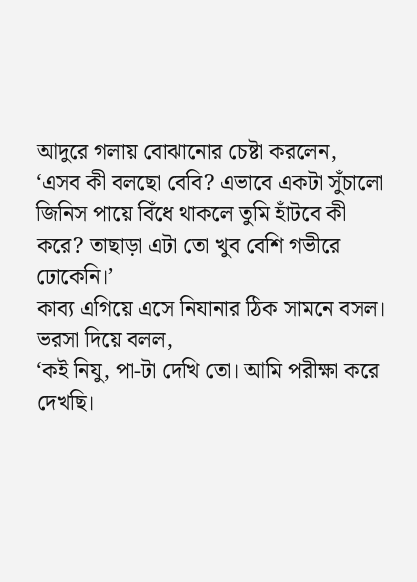আদুরে গলায় বোঝানোর চেষ্টা করলেন,
‘এসব কী বলছো বেবি? এভাবে একটা সুঁচালো জিনিস পায়ে বিঁধে থাকলে তুমি হাঁটবে কী করে? তাছাড়া এটা তো খুব বেশি গভীরে ঢোকেনি।’
কাব্য এগিয়ে এসে নিযানার ঠিক সামনে বসল। ভরসা দিয়ে বলল,
‘কই নিযু, পা-টা দেখি তো। আমি পরীক্ষা করে দেখছি।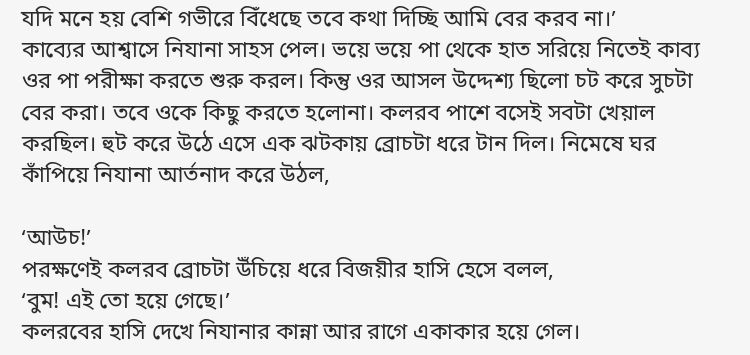যদি মনে হয় বেশি গভীরে বিঁধেছে তবে কথা দিচ্ছি আমি বের করব না।’
কাব্যের আশ্বাসে নিযানা সাহস পেল। ভয়ে ভয়ে পা থেকে হাত সরিয়ে নিতেই কাব্য ওর পা পরীক্ষা করতে শুরু করল। কিন্তু ওর আসল উদ্দেশ্য ছিলো চট করে সুচটা বের করা। তবে ওকে কিছু করতে হলোনা। কলরব পাশে বসেই সবটা খেয়াল করছিল। হুট করে উঠে এসে এক ঝটকায় ব্রোচটা ধরে টান দিল। নিমেষে ঘর কাঁপিয়ে নিযানা আর্তনাদ করে উঠল,

‘আউচ!’
পরক্ষণেই কলরব ব্রোচটা উঁচিয়ে ধরে বিজয়ীর হাসি হেসে বলল,
‘বুম! এই তো হয়ে গেছে।’
কলরবের হাসি দেখে নিযানার কান্না আর রাগে একাকার হয়ে গেল।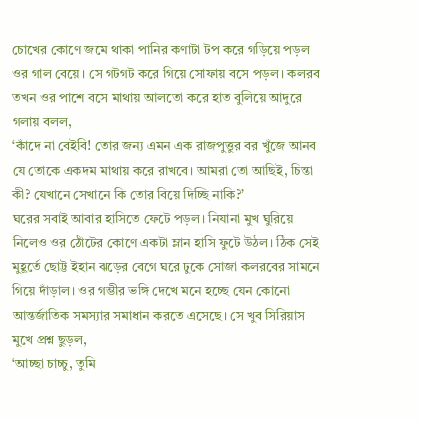চোখের কোণে জমে থাকা পানির কণাটা টপ করে গড়িয়ে পড়ল ওর গাল বেয়ে। সে গটগট করে গিয়ে সোফায় বসে পড়ল। কলরব তখন ওর পাশে বসে মাথায় আলতো করে হাত বুলিয়ে আদুরে গলায় বলল,
‘কাঁদে না বেইবি! তোর জন্য এমন এক রাজপুত্তুর বর খুঁজে আনব যে তোকে একদম মাথায় করে রাখবে। আমরা তো আছিই, চিন্তা কী? যেখানে সেখানে কি তোর বিয়ে দিচ্ছি নাকি?’
ঘরের সবাই আবার হাসিতে ফেটে পড়ল। নিযানা মুখ ঘুরিয়ে নিলেও ওর ঠোঁটের কোণে একটা ম্লান হাসি ফুটে উঠল। ঠিক সেই মুহূর্তে ছোট্ট ইহান ঝড়ের বেগে ঘরে ঢুকে সোজা কলরবের সামনে গিয়ে দাঁড়াল। ওর গম্ভীর ভঙ্গি দেখে মনে হচ্ছে যেন কোনো আন্তর্জাতিক সমস্যার সমাধান করতে এসেছে। সে খুব সিরিয়াস মুখে প্রশ্ন ছুড়ল,
‘আচ্ছা চাচ্চু, তুমি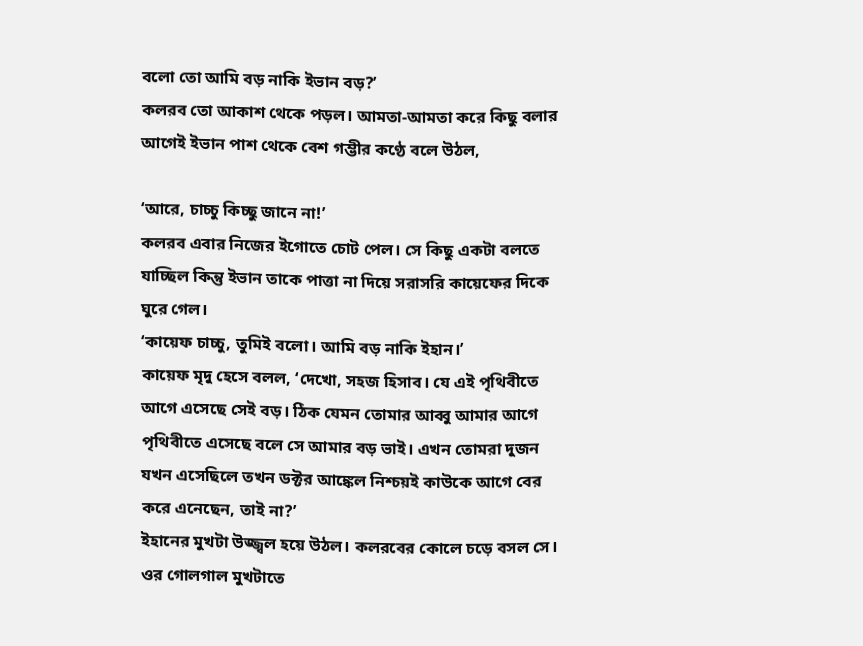বলো তো আমি বড় নাকি ইভান বড়?’
কলরব তো আকাশ থেকে পড়ল। আমতা-আমতা করে কিছু বলার আগেই ইভান পাশ থেকে বেশ গম্ভীর কণ্ঠে বলে উঠল,

‘আরে, চাচ্চু কিচ্ছু জানে না!’
কলরব এবার নিজের ইগোতে চোট পেল। সে কিছু একটা বলতে যাচ্ছিল কিন্তু ইভান তাকে পাত্তা না দিয়ে সরাসরি কায়েফের দিকে ঘুরে গেল।
‘কায়েফ চাচ্চু, তুমিই বলো। আমি বড় নাকি ইহান।’
কায়েফ মৃদু হেসে বলল, ‘দেখো, সহজ হিসাব। যে এই পৃথিবীতে আগে এসেছে সেই বড়। ঠিক যেমন তোমার আব্বু আমার আগে পৃথিবীতে এসেছে বলে সে আমার বড় ভাই। এখন তোমরা দুজন যখন এসেছিলে তখন ডক্টর আঙ্কেল নিশ্চয়ই কাউকে আগে বের করে এনেছেন, তাই না?’
ইহানের মুখটা উজ্জ্বল হয়ে উঠল। কলরবের কোলে চড়ে বসল সে। ওর গোলগাল মুখটাতে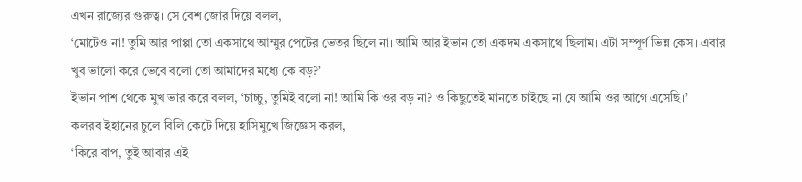এখন রাজ্যের গুরুত্ব। সে বেশ জোর দিয়ে বলল,
‘মোটেও না! তুমি আর পাপ্পা তো একসাথে আম্মুর পেটের ভেতর ছিলে না। আমি আর ইভান তো একদম একসাথে ছিলাম। এটা সম্পূর্ণ ভিন্ন কেস। এবার খুব ভালো করে ভেবে বলো তো আমাদের মধ্যে কে বড়?’
ইভান পাশ থেকে মুখ ভার করে বলল, ‘চাচ্চু, তুমিই বলো না! আমি কি ওর বড় না? ও কিছুতেই মানতে চাইছে না যে আমি ওর আগে এসেছি।’
কলরব ইহানের চুলে বিলি কেটে দিয়ে হাসিমুখে জিজ্ঞেস করল,
‘কিরে বাপ, তুই আবার এই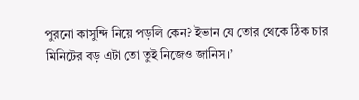পুরনো কাসুন্দি নিয়ে পড়লি কেন? ইভান যে তোর থেকে ঠিক চার মিনিটের বড় এটা তো তুই নিজেও জানিস।’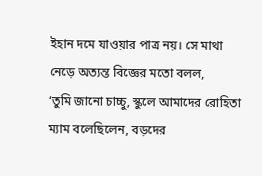ইহান দমে যাওয়ার পাত্র নয়। সে মাথা নেড়ে অত্যন্ত বিজ্ঞের মতো বলল,
‘তুমি জানো চাচ্চু, স্কুলে আমাদের রোহিতা ম্যাম বলেছিলেন, বড়দের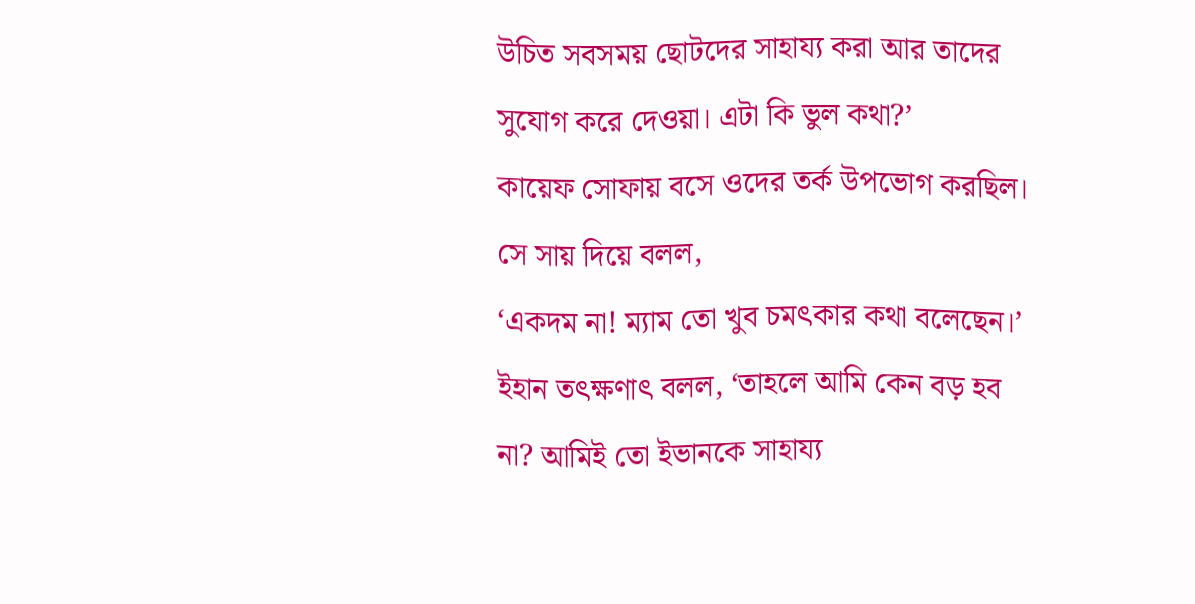উচিত সবসময় ছোটদের সাহায্য করা আর তাদের সুযোগ করে দেওয়া। এটা কি ভুল কথা?’
কায়েফ সোফায় বসে ওদের তর্ক উপভোগ করছিল। সে সায় দিয়ে বলল,
‘একদম না! ম্যাম তো খুব চমৎকার কথা বলেছেন।’
ইহান তৎক্ষণাৎ বলল, ‘তাহলে আমি কেন বড় হব না? আমিই তো ইভানকে সাহায্য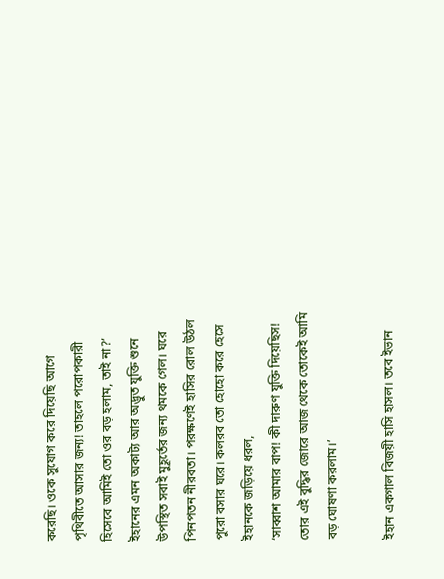করেছি। ওকে সুযোগ করে দিয়েছি আগে পৃথিবীতে আসার জন্য! তাহলে পরোপকারী হিসেবে আমিই তো ওর বড় হলাম, তাই না?’
ইহানের এমন অকাট্য আর অদ্ভুত যুক্তি শুনে উপস্থিত সবাই মুহূর্তের জন্য থমকে গেল। ঘরে পিনপতন নীরবতা। পরক্ষণেই হাসির রোল উঠল পুরো বসার ঘরে। কলরব তো হোহো করে হেসে ইহানকে জড়িয়ে ধরল,
‘সাব্বাশ আমার বাপ! কী দারুণ যুক্তি দিয়েছিস! তোর এই বুদ্ধির জোরে আজ থেকে তোকেই আমি বড় ঘোষণা করলাম।’

ইহান একগাল বিজয়ী হাসি হাসল। তবে ইভান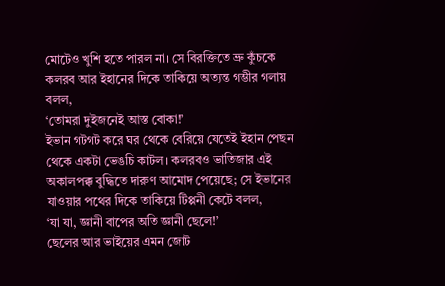মোটেও খুশি হতে পারল না। সে বিরক্তিতে ভ্রু কুঁচকে কলরব আর ইহানের দিকে তাকিয়ে অত্যন্ত গম্ভীর গলায় বলল,
‘তোমরা দুইজনেই আস্ত বোকা!’
ইভান গটগট করে ঘর থেকে বেরিয়ে যেতেই ইহান পেছন থেকে একটা ভেঙচি কাটল। কলরবও ভাতিজার এই অকালপক্ক বুদ্ধিতে দারুণ আমোদ পেয়েছে; সে ইভানের যাওয়ার পথের দিকে তাকিয়ে টিপ্পনী কেটে বলল,
‘যা যা, জ্ঞানী বাপের অতি জ্ঞানী ছেলে!’
ছেলের আর ভাইয়ের এমন জোট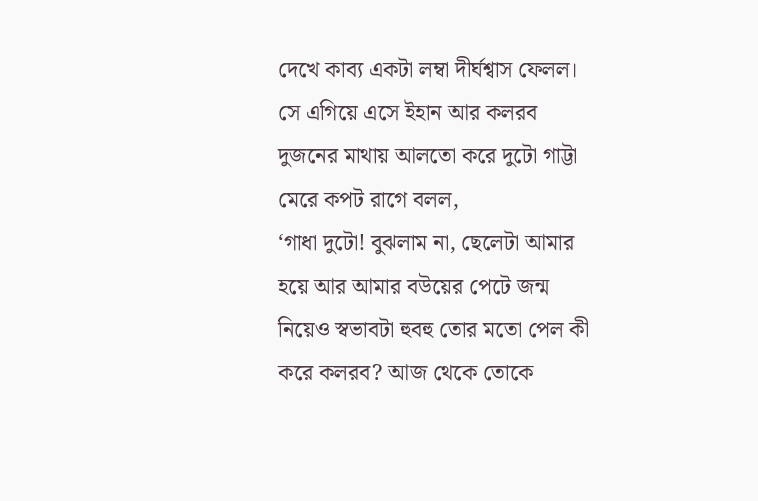দেখে কাব্য একটা লম্বা দীর্ঘশ্বাস ফেলল। সে এগিয়ে এসে ইহান আর কলরব দুজনের মাথায় আলতো করে দুটো গাট্টা মেরে কপট রাগে বলল,
‘গাধা দুটো! বুঝলাম না, ছেলেটা আমার হয়ে আর আমার বউয়ের পেটে জন্ম নিয়েও স্বভাবটা হুবহু তোর মতো পেল কী করে কলরব? আজ থেকে তোকে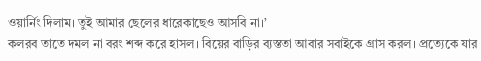ওয়ার্নিং দিলাম। তুই আমার ছেলের ধারেকাছেও আসবি না।’
কলরব তাতে দমল না বরং শব্দ করে হাসল। বিয়ের বাড়ির ব্যস্ততা আবার সবাইকে গ্রাস করল। প্রত্যেকে যার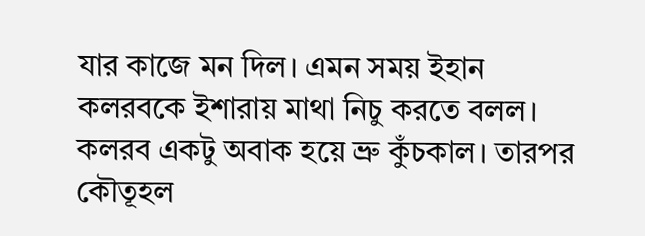যার কাজে মন দিল। এমন সময় ইহান কলরবকে ইশারায় মাথা নিচু করতে বলল। কলরব একটু অবাক হয়ে ভ্রু কুঁচকাল। তারপর কৌতূহল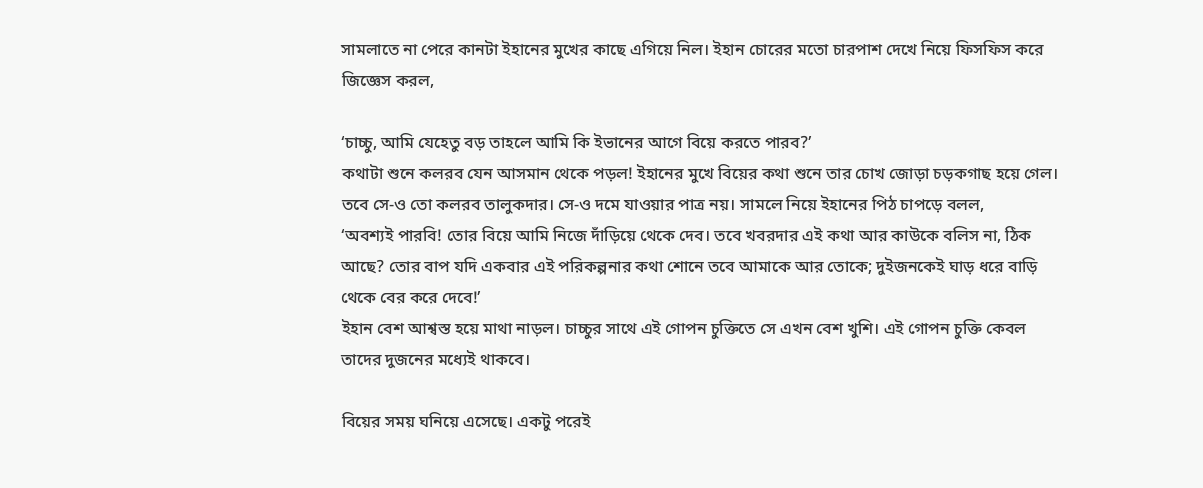সামলাতে না পেরে কানটা ইহানের মুখের কাছে এগিয়ে নিল। ইহান চোরের মতো চারপাশ দেখে নিয়ে ফিসফিস করে জিজ্ঞেস করল,

‘চাচ্চু, আমি যেহেতু বড় তাহলে আমি কি ইভানের আগে বিয়ে করতে পারব?’
কথাটা শুনে কলরব যেন আসমান থেকে পড়ল! ইহানের মুখে বিয়ের কথা শুনে তার চোখ জোড়া চড়কগাছ হয়ে গেল। তবে সে-ও তো কলরব তালুকদার। সে-ও দমে যাওয়ার পাত্র নয়। সামলে নিয়ে ইহানের পিঠ চাপড়ে বলল,
‘অবশ্যই পারবি! তোর বিয়ে আমি নিজে দাঁড়িয়ে থেকে দেব। তবে খবরদার এই কথা আর কাউকে বলিস না, ঠিক আছে? তোর বাপ যদি একবার এই পরিকল্পনার কথা শোনে তবে আমাকে আর তোকে; দুইজনকেই ঘাড় ধরে বাড়ি থেকে বের করে দেবে!’
ইহান বেশ আশ্বস্ত হয়ে মাথা নাড়ল। চাচ্চুর সাথে এই গোপন চুক্তিতে সে এখন বেশ খুশি। এই গোপন চুক্তি কেবল তাদের দুজনের মধ্যেই থাকবে।

বিয়ের সময় ঘনিয়ে এসেছে। একটু পরেই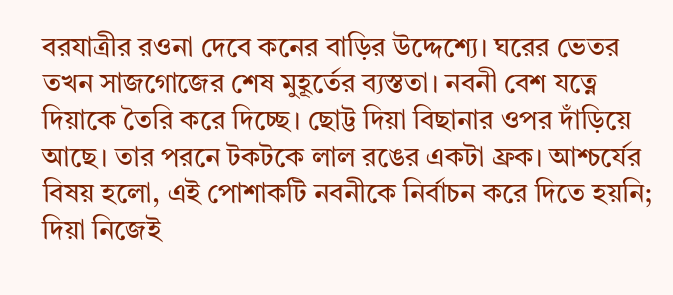বরযাত্রীর রওনা দেবে কনের বাড়ির উদ্দেশ্যে। ঘরের ভেতর তখন সাজগোজের শেষ মুহূর্তের ব্যস্ততা। নবনী বেশ যত্নে দিয়াকে তৈরি করে দিচ্ছে। ছোট্ট দিয়া বিছানার ওপর দাঁড়িয়ে আছে। তার পরনে টকটকে লাল রঙের একটা ফ্রক। আশ্চর্যের বিষয় হলো, এই পোশাকটি নবনীকে নির্বাচন করে দিতে হয়নি; দিয়া নিজেই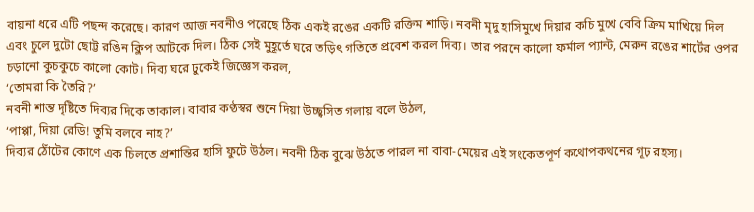বায়না ধরে এটি পছন্দ করেছে। কারণ আজ নবনীও পরেছে ঠিক একই রঙের একটি রক্তিম শাড়ি। নবনী মৃদু হাসিমুখে দিয়ার কচি মুখে বেবি ক্রিম মাখিয়ে দিল এবং চুলে দুটো ছোট্ট রঙিন ক্লিপ আটকে দিল। ঠিক সেই মুহূর্তে ঘরে তড়িৎ গতিতে প্রবেশ করল দিব্য। তার পরনে কালো ফর্মাল প্যান্ট, মেরুন রঙের শার্টের ওপর চড়ানো কুচকুচে কালো কোট। দিব্য ঘরে ঢুকেই জিজ্ঞেস করল,
‘তোমরা কি তৈরি?’
নবনী শান্ত দৃষ্টিতে দিব্যর দিকে তাকাল। বাবার কণ্ঠস্বর শুনে দিয়া উচ্ছ্বসিত গলায় বলে উঠল,
‘পাপ্পা, দিয়া রেডি! তুমি বলবে নাহ?’
দিব্যর ঠোঁটের কোণে এক চিলতে প্রশান্তির হাসি ফুটে উঠল। নবনী ঠিক বুঝে উঠতে পারল না বাবা-মেয়ের এই সংকেতপূর্ণ কথোপকথনের গূঢ় রহস্য।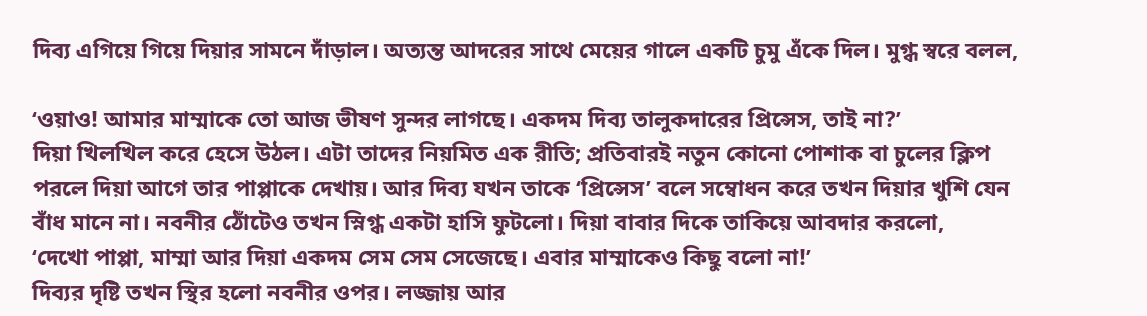দিব্য এগিয়ে গিয়ে দিয়ার সামনে দাঁড়াল। অত্যন্ত আদরের সাথে মেয়ের গালে একটি চুমু এঁকে দিল। মুগ্ধ স্বরে বলল,

‘ওয়াও! আমার মাম্মাকে তো আজ ভীষণ সুন্দর লাগছে। একদম দিব্য তালুকদারের প্রিন্সেস, তাই না?’
দিয়া খিলখিল করে হেসে উঠল। এটা তাদের নিয়মিত এক রীতি; প্রতিবারই নতুন কোনো পোশাক বা চুলের ক্লিপ পরলে দিয়া আগে তার পাপ্পাকে দেখায়। আর দিব্য যখন তাকে ‘প্রিন্সেস’ বলে সম্বোধন করে তখন দিয়ার খুশি যেন বাঁধ মানে না। নবনীর ঠোঁটেও তখন স্নিগ্ধ একটা হাসি ফুটলো। দিয়া বাবার দিকে তাকিয়ে আবদার করলো,
‘দেখো পাপ্পা, মাম্মা আর দিয়া একদম সেম সেম সেজেছে। এবার মাম্মাকেও কিছু বলো না!’
দিব্যর দৃষ্টি তখন স্থির হলো নবনীর ওপর। লজ্জায় আর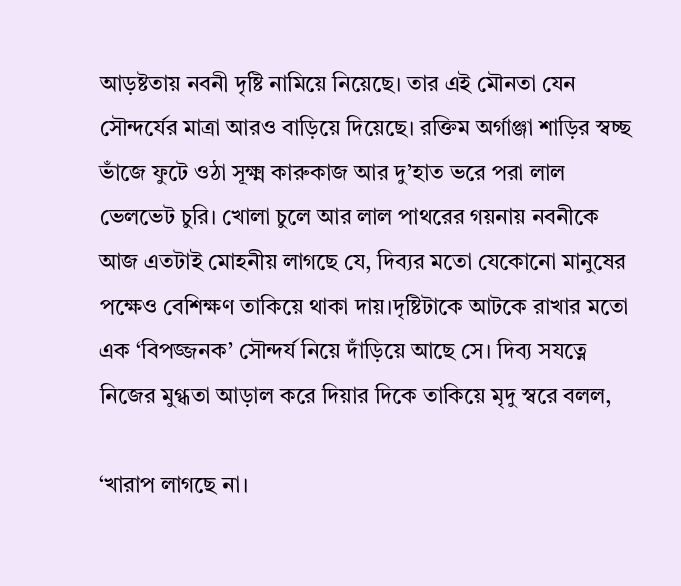আড়ষ্টতায় নবনী দৃষ্টি নামিয়ে নিয়েছে। তার এই মৌনতা যেন সৌন্দর্যের মাত্রা আরও বাড়িয়ে দিয়েছে। রক্তিম অর্গাঞ্জা শাড়ির স্বচ্ছ ভাঁজে ফুটে ওঠা সূক্ষ্ম কারুকাজ আর দু’হাত ভরে পরা লাল ভেলভেট চুরি। খোলা চুলে আর লাল পাথরের গয়নায় নবনীকে আজ এতটাই মোহনীয় লাগছে যে, দিব্যর মতো যেকোনো মানুষের পক্ষেও বেশিক্ষণ তাকিয়ে থাকা দায়।দৃষ্টিটাকে আটকে রাখার মতো এক ‘বিপজ্জনক’ সৌন্দর্য নিয়ে দাঁড়িয়ে আছে সে। দিব্য সযত্নে নিজের মুগ্ধতা আড়াল করে দিয়ার দিকে তাকিয়ে মৃদু স্বরে বলল,

‘খারাপ লাগছে না।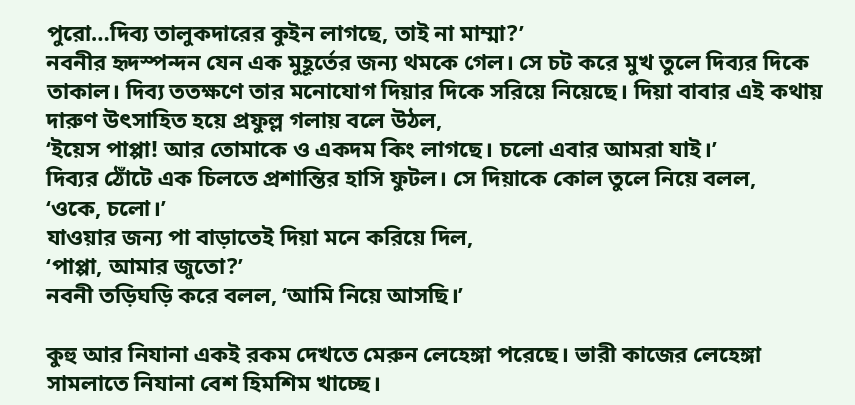পুরো…দিব্য তালুকদারের কুইন লাগছে, তাই না মাম্মা?’
নবনীর হৃদস্পন্দন যেন এক মুহূর্তের জন্য থমকে গেল। সে চট করে মুখ তুলে দিব্যর দিকে তাকাল। দিব্য ততক্ষণে তার মনোযোগ দিয়ার দিকে সরিয়ে নিয়েছে। দিয়া বাবার এই কথায় দারুণ উৎসাহিত হয়ে প্রফুল্ল গলায় বলে উঠল,
‘ইয়েস পাপ্পা! আর তোমাকে ও একদম কিং লাগছে। চলো এবার আমরা যাই।’
দিব্যর ঠোঁটে এক চিলতে প্রশান্তির হাসি ফুটল। সে দিয়াকে কোল তুলে নিয়ে বলল,
‘ওকে, চলো।’
যাওয়ার জন্য পা বাড়াতেই দিয়া মনে করিয়ে দিল,
‘পাপ্পা, আমার জুতো?’
নবনী তড়িঘড়ি করে বলল, ‘আমি নিয়ে আসছি।’

কুহু আর নিযানা একই রকম দেখতে মেরুন লেহেঙ্গা পরেছে। ভারী কাজের লেহেঙ্গা সামলাতে নিযানা বেশ হিমশিম খাচ্ছে।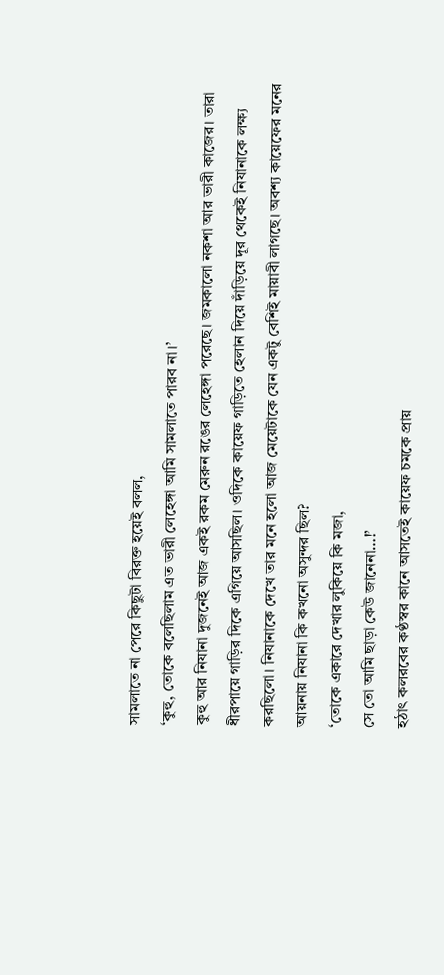সামলাতে না পেরে কিছুটা বিরক্ত হয়েই বলল,
‘কুহু, তোকে বলেছিলাম এত ভারী লেহেঙ্গা আমি সামলাতে পারব না।’
কুহু আর নিযানা দুজনেই আজ একই রকম মেরুন রঙের লেহেঙ্গা পরেছে। জমকালো নকশা আর ভারী কাজের। তারা ধীরপায়ে গাড়ির দিকে এগিয়ে আসছিল। ওদিকে কায়েফ গাড়িতে হেলান দিয়ে দাঁড়িয়ে দূর থেকেই নিযানাকে লক্ষ্য করছিলো। নিযানাকে দেখে তার মনে হলো আজ মেয়েটাকে যেন একটু বেশিই মায়াবী লাগছে। অবশ্য কায়েফের মনের আয়নায় নিযানা কি কখনো অসুন্দর ছিল?
‘তোকে একারে দেখার লুকিয়ে কি মজা,
সে তো আমি ছাড়া কেউ জানেনা…!’
হঠাৎ কলরবের কণ্ঠস্বর কানে আসতেই কায়েফ চমকে প্রায়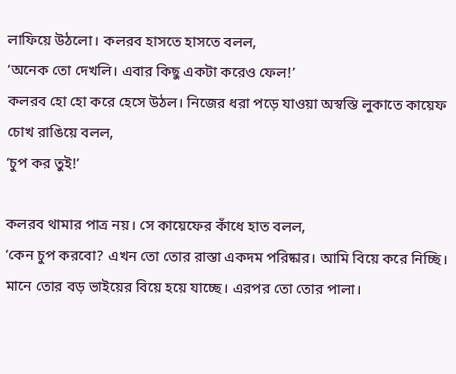লাফিয়ে উঠলো। কলরব হাসতে হাসতে বলল,
‘অনেক তো দেখলি। এবার কিছু একটা করেও ফেল!’
কলরব হো হো করে হেসে উঠল। নিজের ধরা পড়ে যাওয়া অস্বস্তি লুকাতে কায়েফ চোখ রাঙিয়ে বলল,
‘চুপ কর তুই!’

কলরব থামার পাত্র নয়। সে কায়েফের কাঁধে হাত বলল,
‘কেন চুপ করবো? এখন তো তোর রাস্তা একদম পরিষ্কার। আমি বিয়ে করে নিচ্ছি। মানে তোর বড় ভাইয়ের বিয়ে হয়ে যাচ্ছে। এরপর তো তোর পালা।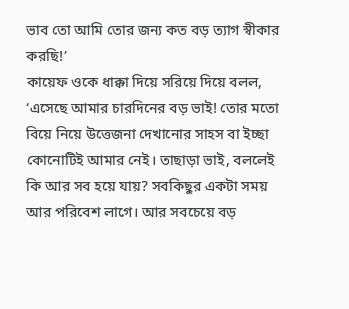ভাব তো আমি তোর জন্য কত বড় ত্যাগ স্বীকার করছি!’
কায়েফ ওকে ধাক্কা দিয়ে সরিয়ে দিয়ে বলল, ‘এসেছে আমার চারদিনের বড় ভাই! তোর মতো বিয়ে নিয়ে উত্তেজনা দেখানোর সাহস বা ইচ্ছা কোনোটিই আমার নেই। তাছাড়া ভাই, বললেই কি আর সব হয়ে যায়? সবকিছুর একটা সময় আর পরিবেশ লাগে। আর সবচেয়ে বড়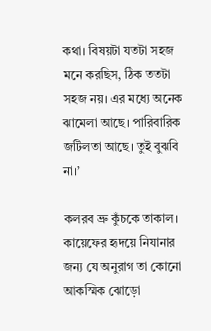কথা। বিষয়টা যতটা সহজ মনে করছিস, ঠিক ততটা সহজ নয়। এর মধ্যে অনেক ঝামেলা আছে। পারিবারিক জটিলতা আছে। তুই বুঝবি না।’

কলরব ভ্রু কুঁচকে তাকাল। কায়েফের হৃদয়ে নিযানার জন্য যে অনুরাগ তা কোনো আকস্মিক ঝোড়ো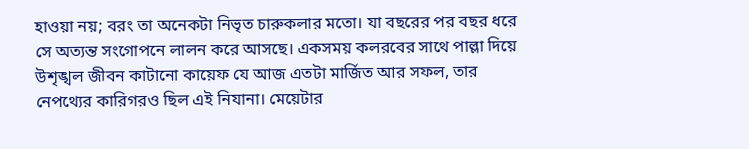হাওয়া নয়; বরং তা অনেকটা নিভৃত চারুকলার মতো। যা বছরের পর বছর ধরে সে অত্যন্ত সংগোপনে লালন করে আসছে। একসময় কলরবের সাথে পাল্লা দিয়ে উশৃঙ্খল জীবন কাটানো কায়েফ যে আজ এতটা মার্জিত আর সফল, তার নেপথ্যের কারিগরও ছিল এই নিযানা। মেয়েটার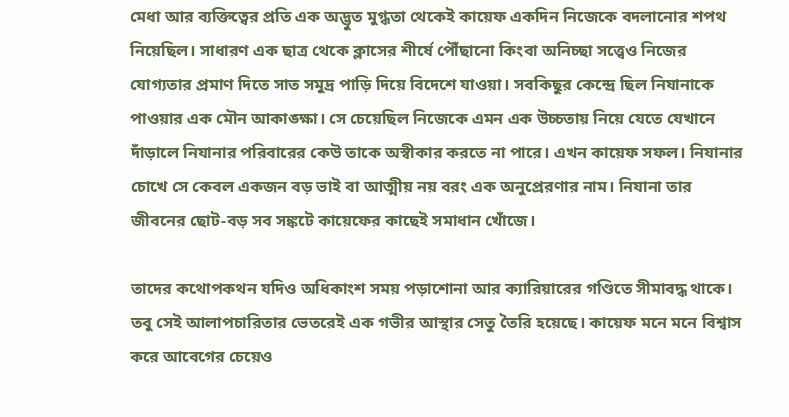মেধা আর ব্যক্তিত্বের প্রতি এক অদ্ভুত মুগ্ধতা থেকেই কায়েফ একদিন নিজেকে বদলানোর শপথ নিয়েছিল। সাধারণ এক ছাত্র থেকে ক্লাসের শীর্ষে পৌঁছানো কিংবা অনিচ্ছা সত্ত্বেও নিজের যোগ্যতার প্রমাণ দিতে সাত সমুদ্র পাড়ি দিয়ে বিদেশে যাওয়া। সবকিছুর কেন্দ্রে ছিল নিযানাকে পাওয়ার এক মৌন আকাঙ্ক্ষা। সে চেয়েছিল নিজেকে এমন এক উচ্চতায় নিয়ে যেতে যেখানে দাঁড়ালে নিযানার পরিবারের কেউ তাকে অস্বীকার করতে না পারে। এখন কায়েফ সফল। নিযানার চোখে সে কেবল একজন বড় ভাই বা আত্মীয় নয় বরং এক অনুপ্রেরণার নাম। নিযানা তার জীবনের ছোট-বড় সব সঙ্কটে কায়েফের কাছেই সমাধান খোঁজে।

তাদের কথোপকথন যদিও অধিকাংশ সময় পড়াশোনা আর ক্যারিয়ারের গণ্ডিতে সীমাবদ্ধ থাকে। তবু সেই আলাপচারিতার ভেতরেই এক গভীর আস্থার সেতু তৈরি হয়েছে। কায়েফ মনে মনে বিশ্বাস করে আবেগের চেয়েও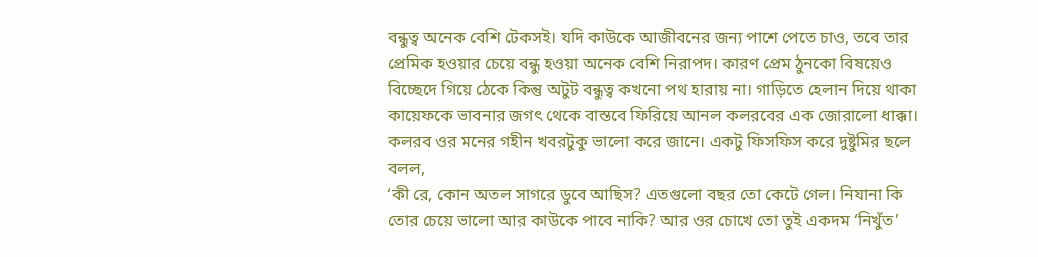বন্ধুত্ব অনেক বেশি টেকসই। যদি কাউকে আজীবনের জন্য পাশে পেতে চাও, তবে তার প্রেমিক হওয়ার চেয়ে বন্ধু হওয়া অনেক বেশি নিরাপদ। কারণ প্রেম ঠুনকো বিষয়েও বিচ্ছেদে গিয়ে ঠেকে কিন্তু অটুট বন্ধুত্ব কখনো পথ হারায় না। গাড়িতে হেলান দিয়ে থাকা কায়েফকে ভাবনার জগৎ থেকে বাস্তবে ফিরিয়ে আনল কলরবের এক জোরালো ধাক্কা। কলরব ওর মনের গহীন খবরটুকু ভালো করে জানে। একটু ফিসফিস করে দুষ্টুমির ছলে বলল,
‘কী রে, কোন অতল সাগরে ডুবে আছিস? এতগুলো বছর তো কেটে গেল। নিযানা কি তোর চেয়ে ভালো আর কাউকে পাবে নাকি? আর ওর চোখে তো তুই একদম ‘নিখুঁত’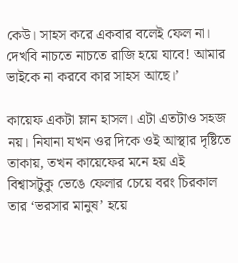কেউ। সাহস করে একবার বলেই ফেল না। দেখবি নাচতে নাচতে রাজি হয়ে যাবে! আমার ভাইকে না করবে কার সাহস আছে।’

কায়েফ একটা ম্লান হাসল। এটা এতটাও সহজ নয়। নিযানা যখন ওর দিকে ওই আস্থার দৃষ্টিতে তাকায়, তখন কায়েফের মনে হয় এই বিশ্বাসটুকু ভেঙে ফেলার চেয়ে বরং চিরকাল তার ‘ভরসার মানুষ’ হয়ে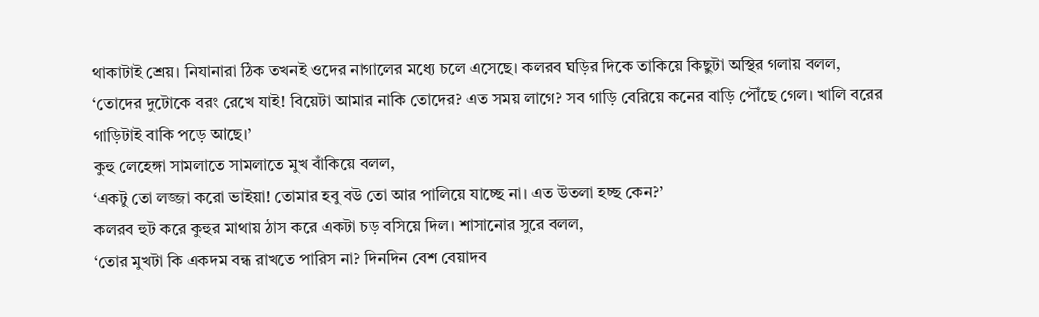থাকাটাই শ্রেয়। নিযানারা ঠিক তখনই ওদের নাগালের মধ্যে চলে এসেছে। কলরব ঘড়ির দিকে তাকিয়ে কিছুটা অস্থির গলায় বলল,
‘তোদের দুটোকে বরং রেখে যাই! বিয়েটা আমার নাকি তোদের? এত সময় লাগে? সব গাড়ি বেরিয়ে কনের বাড়ি পৌঁছে গেল। খালি বরের গাড়িটাই বাকি পড়ে আছে।’
কুহু লেহেঙ্গা সামলাতে সামলাতে মুখ বাঁকিয়ে বলল,
‘একটু তো লজ্জা করো ভাইয়া! তোমার হবু বউ তো আর পালিয়ে যাচ্ছে না। এত উতলা হচ্ছ কেন?’
কলরব হুট করে কুহুর মাথায় ঠাস করে একটা চড় বসিয়ে দিল। শাসানোর সুরে বলল,
‘তোর মুখটা কি একদম বন্ধ রাখতে পারিস না? দিনদিন বেশ বেয়াদব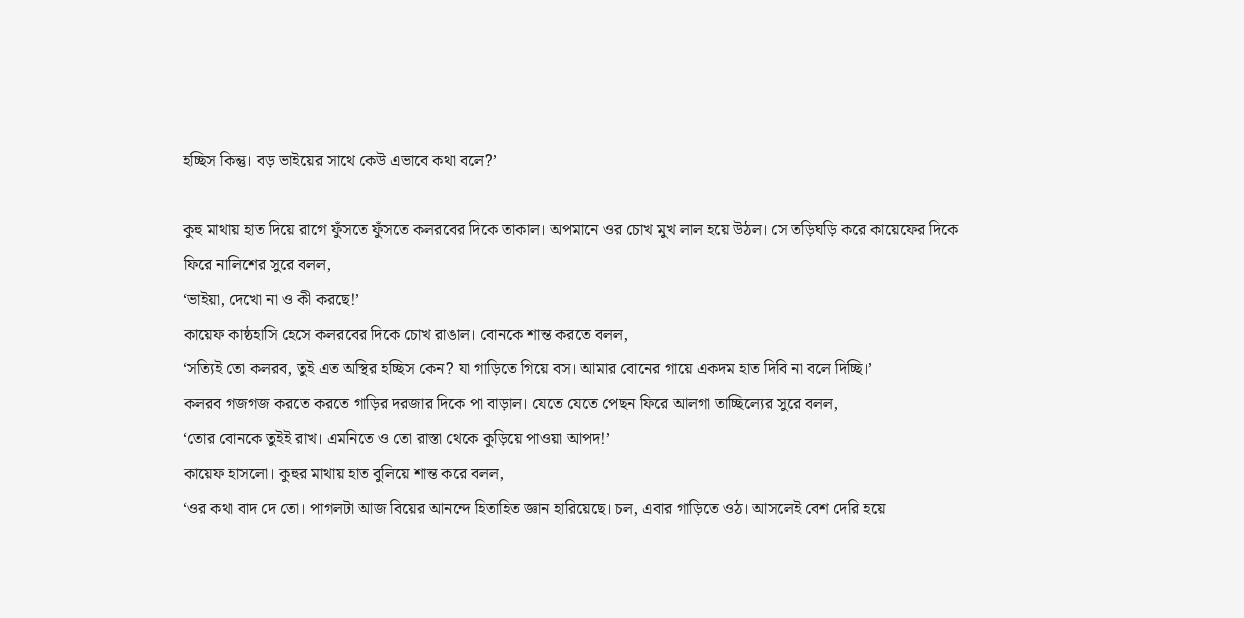হচ্ছিস কিন্তু। বড় ভাইয়ের সাথে কেউ এভাবে কথা বলে?’

কুহু মাথায় হাত দিয়ে রাগে ফুঁসতে ফুঁসতে কলরবের দিকে তাকাল। অপমানে ওর চোখ মুখ লাল হয়ে উঠল। সে তড়িঘড়ি করে কায়েফের দিকে ফিরে নালিশের সুরে বলল,
‘ভাইয়া, দেখো না ও কী করছে!’
কায়েফ কাষ্ঠহাসি হেসে কলরবের দিকে চোখ রাঙাল। বোনকে শান্ত করতে বলল,
‘সত্যিই তো কলরব, তুই এত অস্থির হচ্ছিস কেন? যা গাড়িতে গিয়ে বস। আমার বোনের গায়ে একদম হাত দিবি না বলে দিচ্ছি।’
কলরব গজগজ করতে করতে গাড়ির দরজার দিকে পা বাড়াল। যেতে যেতে পেছন ফিরে আলগা তাচ্ছিল্যের সুরে বলল,
‘তোর বোনকে তুইই রাখ। এমনিতে ও তো রাস্তা থেকে কুড়িয়ে পাওয়া আপদ!’
কায়েফ হাসলো। কুহুর মাথায় হাত বুলিয়ে শান্ত করে বলল,
‘ওর কথা বাদ দে তো। পাগলটা আজ বিয়ের আনন্দে হিতাহিত জ্ঞান হারিয়েছে। চল, এবার গাড়িতে ওঠ। আসলেই বেশ দেরি হয়ে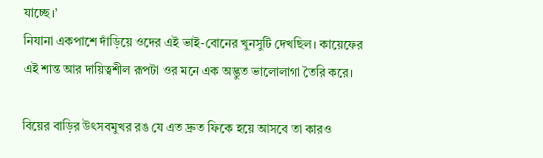যাচ্ছে।’
নিযানা একপাশে দাঁড়িয়ে ওদের এই ভাই-বোনের খুনসুটি দেখছিল। কায়েফের এই শান্ত আর দায়িত্বশীল রূপটা ওর মনে এক অদ্ভুত ভালোলাগা তৈরি করে।

বিয়ের বাড়ির উৎসবমুখর রঙ যে এত দ্রুত ফিকে হয়ে আসবে তা কারও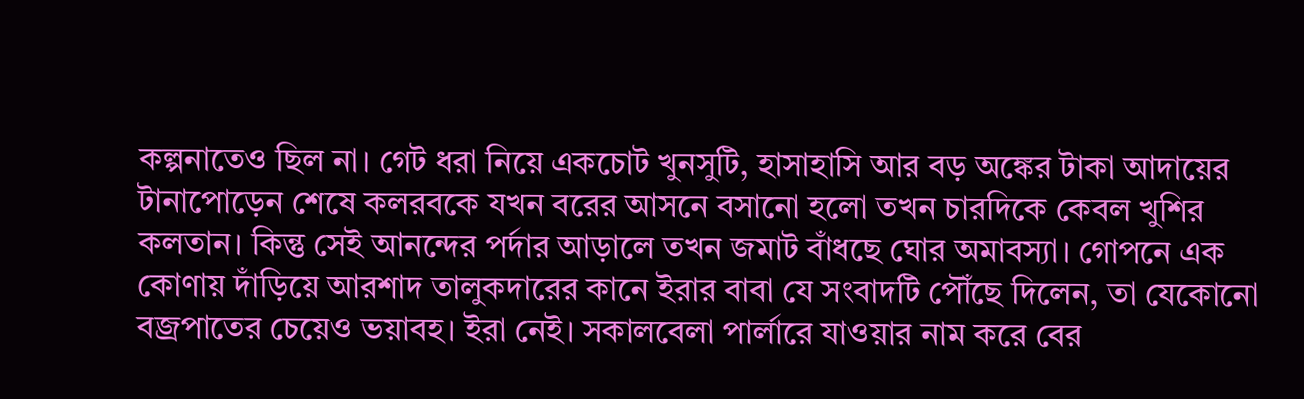কল্পনাতেও ছিল না। গেট ধরা নিয়ে একচোট খুনসুটি, হাসাহাসি আর বড় অঙ্কের টাকা আদায়ের টানাপোড়েন শেষে কলরবকে যখন বরের আসনে বসানো হলো তখন চারদিকে কেবল খুশির কলতান। কিন্তু সেই আনন্দের পর্দার আড়ালে তখন জমাট বাঁধছে ঘোর অমাবস্যা। গোপনে এক কোণায় দাঁড়িয়ে আরশাদ তালুকদারের কানে ইরার বাবা যে সংবাদটি পৌঁছে দিলেন, তা যেকোনো বজ্রপাতের চেয়েও ভয়াবহ। ইরা নেই। সকালবেলা পার্লারে যাওয়ার নাম করে বের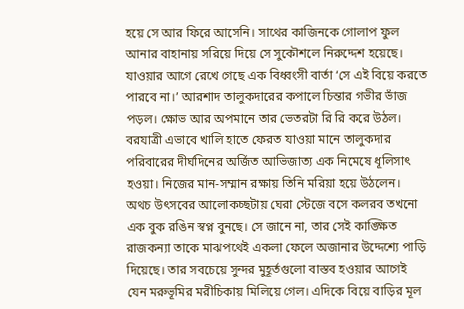হয়ে সে আর ফিরে আসেনি। সাথের কাজিনকে গোলাপ ফুল আনার বাহানায় সরিয়ে দিয়ে সে সুকৌশলে নিরুদ্দেশ হয়েছে। যাওয়ার আগে রেখে গেছে এক বিধ্বংসী বার্তা ‘সে এই বিয়ে করতে পারবে না।’ আরশাদ তালুকদারের কপালে চিন্তার গভীর ভাঁজ পড়ল। ক্ষোভ আর অপমানে তার ভেতরটা রি রি করে উঠল। বরযাত্রী এভাবে খালি হাতে ফেরত যাওয়া মানে তালুকদার পরিবারের দীর্ঘদিনের অর্জিত আভিজাত্য এক নিমেষে ধূলিসাৎ হওয়া। নিজের মান-সম্মান রক্ষায় তিনি মরিয়া হয়ে উঠলেন। অথচ উৎসবের আলোকচ্ছটায় ঘেরা স্টেজে বসে কলরব তখনো এক বুক রঙিন স্বপ্ন বুনছে। সে জানে না, তার সেই কাঙ্ক্ষিত রাজকন্যা তাকে মাঝপথেই একলা ফেলে অজানার উদ্দেশ্যে পাড়ি দিয়েছে। তার সবচেয়ে সুন্দর মুহূর্তগুলো বাস্তব হওয়ার আগেই যেন মরুভূমির মরীচিকায় মিলিয়ে গেল। এদিকে বিয়ে বাড়ির মূল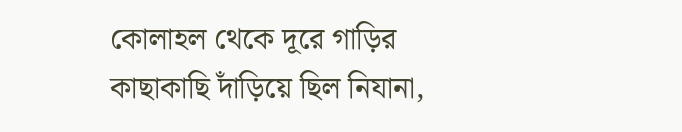কোলাহল থেকে দূরে গাড়ির কাছাকাছি দাঁড়িয়ে ছিল নিযানা,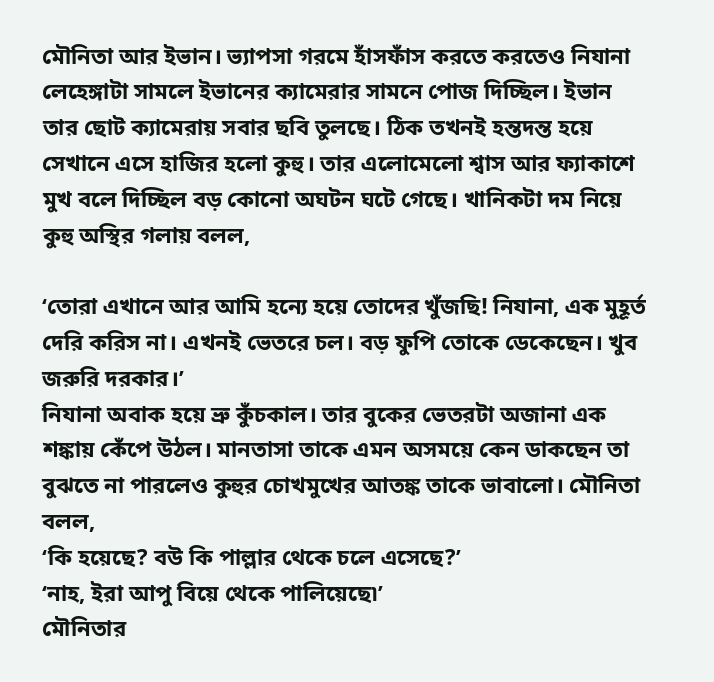মৌনিতা আর ইভান। ভ্যাপসা গরমে হাঁসফাঁস করতে করতেও নিযানা লেহেঙ্গাটা সামলে ইভানের ক্যামেরার সামনে পোজ দিচ্ছিল। ইভান তার ছোট ক্যামেরায় সবার ছবি তুলছে। ঠিক তখনই হন্তদন্ত হয়ে সেখানে এসে হাজির হলো কুহু। তার এলোমেলো শ্বাস আর ফ্যাকাশে মুখ বলে দিচ্ছিল বড় কোনো অঘটন ঘটে গেছে। খানিকটা দম নিয়ে কুহু অস্থির গলায় বলল,

‘তোরা এখানে আর আমি হন্যে হয়ে তোদের খুঁজছি! নিযানা, এক মুহূর্ত দেরি করিস না। এখনই ভেতরে চল। বড় ফুপি তোকে ডেকেছেন। খুব জরুরি দরকার।’
নিযানা অবাক হয়ে ভ্রু কুঁচকাল। তার বুকের ভেতরটা অজানা এক শঙ্কায় কেঁপে উঠল। মানতাসা তাকে এমন অসময়ে কেন ডাকছেন তা বুঝতে না পারলেও কুহুর চোখমুখের আতঙ্ক তাকে ভাবালো। মৌনিতা বলল,
‘কি হয়েছে? বউ কি পাল্লার থেকে চলে এসেছে?’
‘নাহ, ইরা আপু বিয়ে থেকে পালিয়েছে৷’
মৌনিতার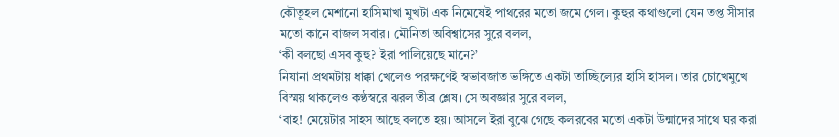কৌতূহল মেশানো হাসিমাখা মুখটা এক নিমেষেই পাথরের মতো জমে গেল। কুহুর কথাগুলো যেন তপ্ত সীসার মতো কানে বাজল সবার। মৌনিতা অবিশ্বাসের সুরে বলল,
‘কী বলছো এসব কুহু? ইরা পালিয়েছে মানে?’
নিযানা প্রথমটায় ধাক্কা খেলেও পরক্ষণেই স্বভাবজাত ভঙ্গিতে একটা তাচ্ছিল্যের হাসি হাসল। তার চোখেমুখে বিস্ময় থাকলেও কণ্ঠস্বরে ঝরল তীব্র শ্লেষ। সে অবজ্ঞার সুরে বলল,
‘বাহ! মেয়েটার সাহস আছে বলতে হয়। আসলে ইরা বুঝে গেছে কলরবের মতো একটা উন্মাদের সাথে ঘর করা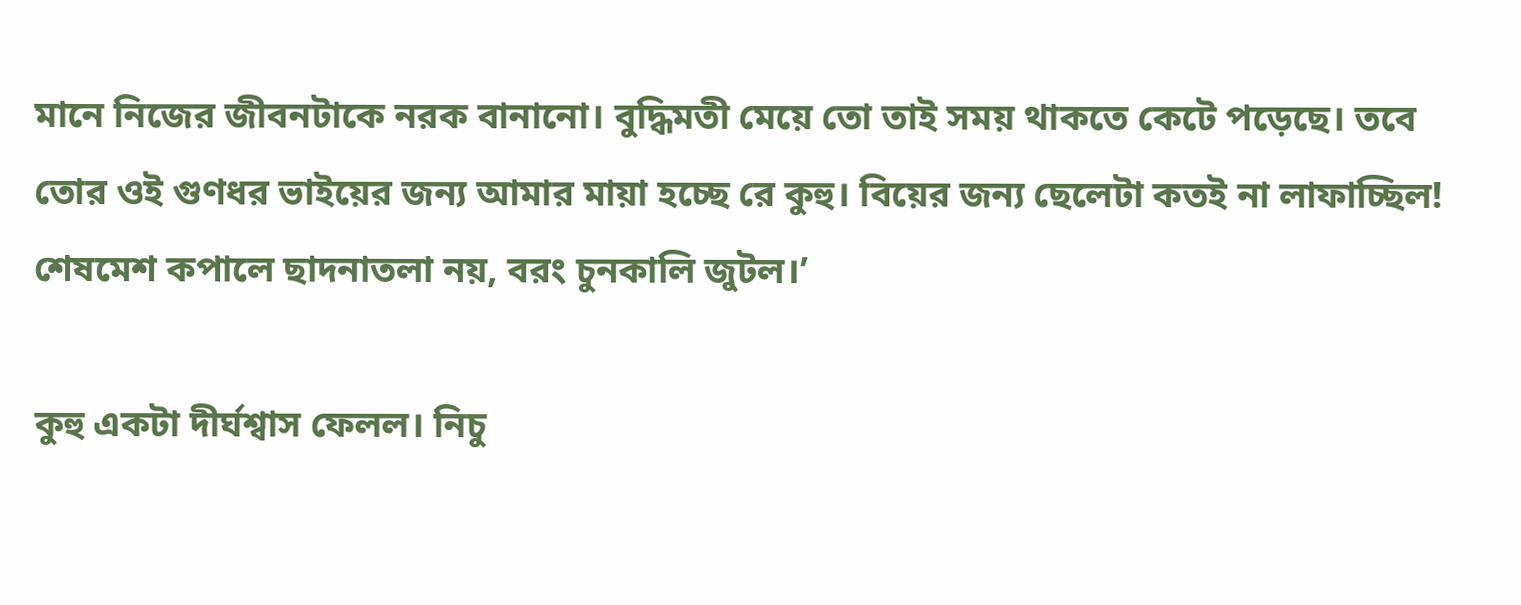মানে নিজের জীবনটাকে নরক বানানো। বুদ্ধিমতী মেয়ে তো তাই সময় থাকতে কেটে পড়েছে। তবে তোর ওই গুণধর ভাইয়ের জন্য আমার মায়া হচ্ছে রে কুহু। বিয়ের জন্য ছেলেটা কতই না লাফাচ্ছিল! শেষমেশ কপালে ছাদনাতলা নয়, বরং চুনকালি জুটল।’

কুহু একটা দীর্ঘশ্বাস ফেলল। নিচু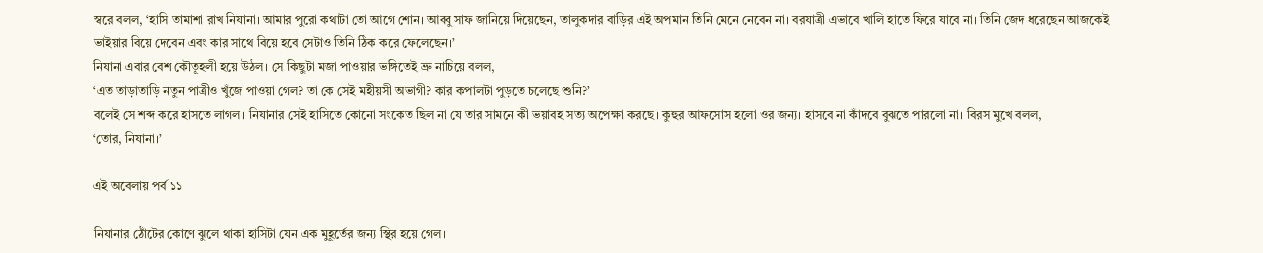স্বরে বলল, ‘হাসি তামাশা রাখ নিযানা। আমার পুরো কথাটা তো আগে শোন। আব্বু সাফ জানিয়ে দিয়েছেন, তালুকদার বাড়ির এই অপমান তিনি মেনে নেবেন না। বরযাত্রী এভাবে খালি হাতে ফিরে যাবে না। তিনি জেদ ধরেছেন আজকেই ভাইয়ার বিয়ে দেবেন এবং কার সাথে বিয়ে হবে সেটাও তিনি ঠিক করে ফেলেছেন।’
নিযানা এবার বেশ কৌতূহলী হয়ে উঠল। সে কিছুটা মজা পাওয়ার ভঙ্গিতেই ভ্রু নাচিয়ে বলল,
‘এত তাড়াতাড়ি নতুন পাত্রীও খুঁজে পাওয়া গেল? তা কে সেই মহীয়সী অভাগী? কার কপালটা পুড়তে চলেছে শুনি?’
বলেই সে শব্দ করে হাসতে লাগল। নিযানার সেই হাসিতে কোনো সংকেত ছিল না যে তার সামনে কী ভয়াবহ সত্য অপেক্ষা করছে। কুহুর আফসোস হলো ওর জন্য। হাসবে না কাঁদবে বুঝতে পারলো না। বিরস মুখে বলল,
‘তোর, নিযানা।’

এই অবেলায় পর্ব ১১

নিযানার ঠোঁটের কোণে ঝুলে থাকা হাসিটা যেন এক মুহূর্তের জন্য স্থির হয়ে গেল।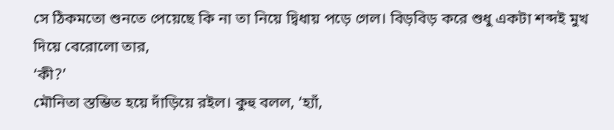সে ঠিকমতো শুনতে পেয়েছে কি না তা নিয়ে দ্বিধায় পড়ে গেল। বিড়বিড় করে শুধু একটা শব্দই মুখ দিয়ে বেরোলো তার,
‘কী?’
মৌনিতা স্তম্ভিত হয়ে দাঁড়িয়ে রইল। কুহু বলল, ‘হ্যাঁ,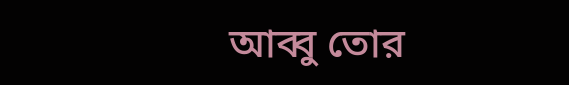আব্বু তোর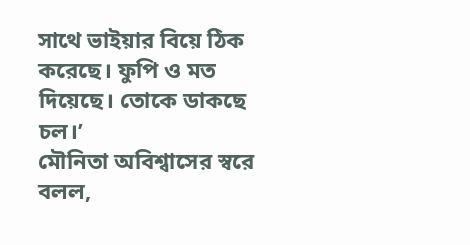সাথে ভাইয়ার বিয়ে ঠিক করেছে। ফুপি ও মত দিয়েছে। তোকে ডাকছে চল।’
মৌনিতা অবিশ্বাসের স্বরে বলল,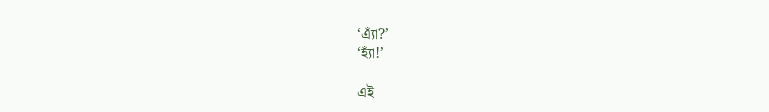‘এ্যাঁ?’
‘হ্যাঁ!’

এই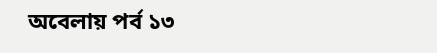অবেলায় পর্ব ১৩